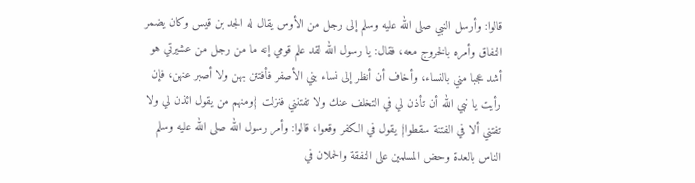قالوا: وأرسل النبي صلى الله عليه وسلم إلى رجل من الأوس يقال له الجد بن قيس وكان يضمر النفاق وأمره بالخروج معه، فقال: يا رسول الله لقد علم قومي إنه ما من رجل من عشيرتي هو أشد عجبا مني بالنساء، وأخاف أن أنظر إلى نساء بني الأصفر فأفتتن بهن ولا أصبر عنهن، فإن رأيت يا نبي الله أن تأذن لي في التخلف عنك ولا تفتنني فنزلت {ومنهم من يقول ائذن لي ولا تفتني ألا في الفتنة سقطوا} يقول في الكفر وقعوا، قالوا: وأمر رسول الله صلى الله عليه وسلم الناس بالعدة وحض المسلمين على النفقة والحملان في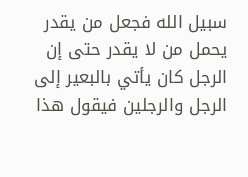سبيل الله فجعل من يقدر يحمل من لا يقدر حتى إن الرجل كان يأتي بالبعير إلى الرجل والرجلين فيقول هذا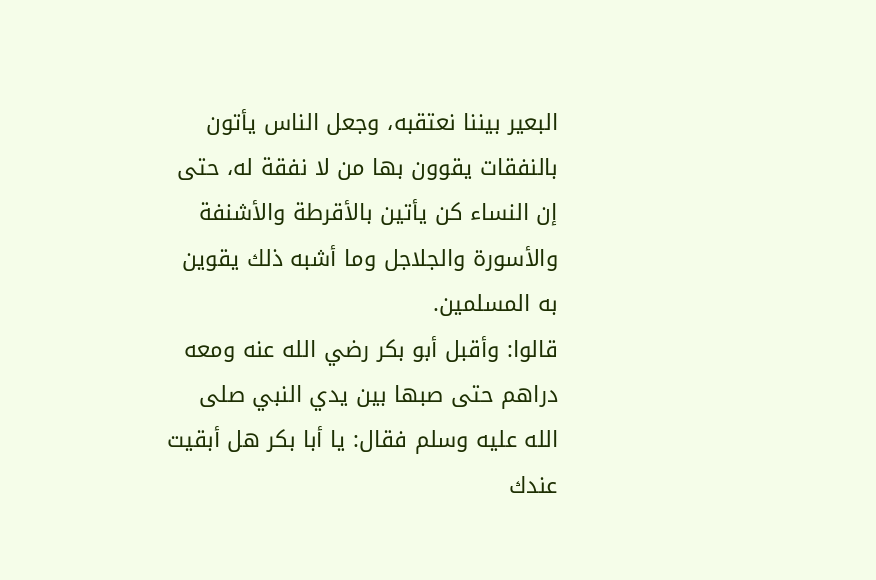البعير بيننا نعتقبه، وجعل الناس يأتون بالنفقات يقوون بها من لا نفقة له، حتى إن النساء كن يأتين بالأقرطة والأشنفة والأسورة والجلاجل وما أشبه ذلك يقوين به المسلمين.
قالوا: وأقبل أبو بكر رضي الله عنه ومعه دراهم حتى صبها بين يدي النبي صلى الله عليه وسلم فقال: يا أبا بكر هل أبقيت عندك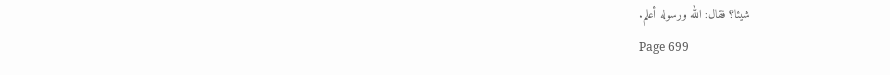شيئا؟ فقال: الله ورسوله أعلم.
Page 699